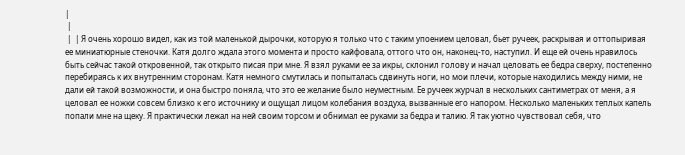|
 |
 |  | Я очень хорошо видел, как из той маленькой дырочки, которую я только что с таким упоением целовал, бьет ручеек, раскрывая и оттопыривая ее миниатюрные стеночки. Катя долго ждала этого момента и просто кайфовала, оттого что он, наконец-то, наступил. И еще ей очень нравилось быть сейчас такой откровенной, так открыто писая при мне. Я взял руками ее за икры, склонил голову и начал целовать ее бедра сверху, постепенно перебираясь к их внутренним сторонам. Катя немного смутилась и попыталась сдвинуть ноги, но мои плечи, которые находились между ними, не дали ей такой возможности, и она быстро поняла, что это ее желание было неуместным. Ее ручеек журчал в нескольких сантиметрах от меня, а я целовал ее ножки совсем близко к его источнику и ощущал лицом колебания воздуха, вызванные его напором. Несколько маленьких теплых капель попали мне на щеку. Я практически лежал на ней своим торсом и обнимал ее руками за бедра и талию. Я так уютно чувствовал себя, что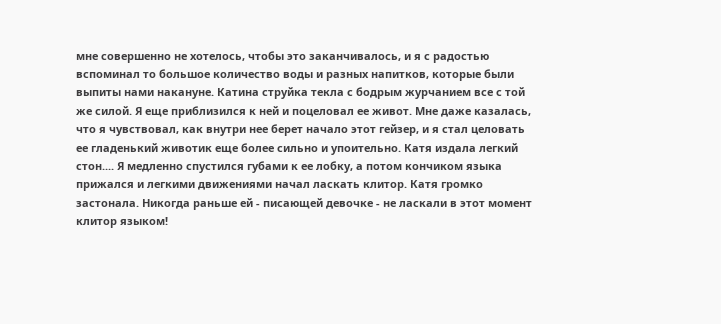мне совершенно не хотелось, чтобы это заканчивалось, и я с радостью вспоминал то большое количество воды и разных напитков, которые были выпиты нами накануне. Катина струйка текла с бодрым журчанием все с той же силой. Я еще приблизился к ней и поцеловал ее живот. Мне даже казалась, что я чувствовал, как внутри нее берет начало этот гейзер, и я стал целовать ее гладенький животик еще более сильно и упоительно. Катя издала легкий стон.... Я медленно спустился губами к ее лобку, а потом кончиком языка прижался и легкими движениями начал ласкать клитор. Катя громко застонала. Никогда раньше ей - писающей девочке - не ласкали в этот момент клитор языком!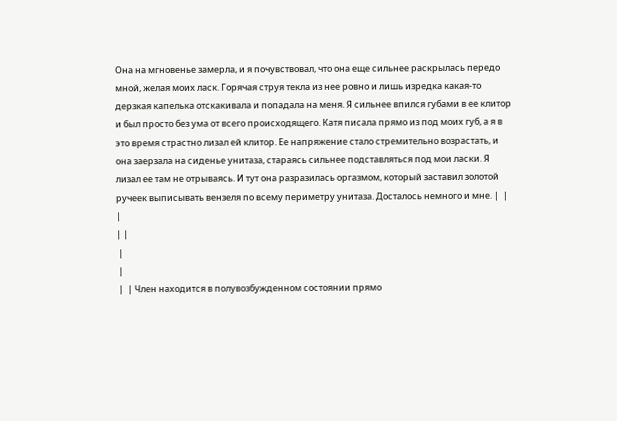Она на мгновенье замерла, и я почувствовал, что она еще сильнее раскрылась передо мной, желая моих ласк. Горячая струя текла из нее ровно и лишь изредка какая-то дерзкая капелька отскакивала и попадала на меня. Я сильнее впился губами в ее клитор и был просто без ума от всего происходящего. Катя писала прямо из под моих губ, а я в это время страстно лизал ей клитор. Ее напряжение стало стремительно возрастать, и она заерзала на сиденье унитаза, стараясь сильнее подставляться под мои ласки. Я лизал ее там не отрываясь. И тут она разразилась оргазмом, который заставил золотой ручеек выписывать вензеля по всему периметру унитаза. Досталось немного и мне. |  |  |
| |
 |
 |
 |  | Член находится в полувозбужденном состоянии прямо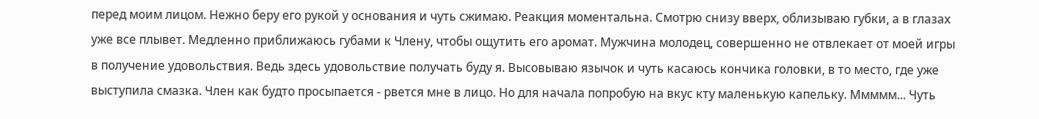перед моим лицом. Нежно беру его рукой у основания и чуть сжимаю. Реакция моментальна. Смотрю снизу вверх, облизываю губки, а в глазах уже все плывет. Медленно приближаюсь губами к Члену, чтобы ощутить его аромат. Мужчина молодец, совершенно не отвлекает от моей игры в получение удовольствия. Ведь здесь удовольствие получать буду я. Высовываю язычок и чуть касаюсь кончика головки, в то место, где уже выступила смазка. Член как будто просыпается - рвется мне в лицо. Но для начала попробую на вкус кту маленькую капельку. Ммммм... Чуть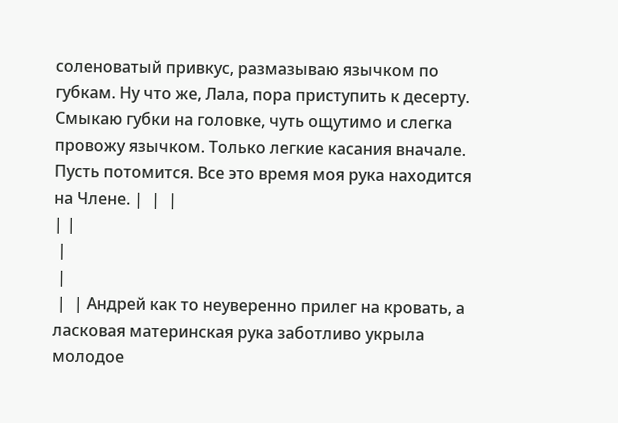соленоватый привкус, размазываю язычком по губкам. Ну что же, Лала, пора приступить к десерту. Смыкаю губки на головке, чуть ощутимо и слегка провожу язычком. Только легкие касания вначале. Пусть потомится. Все это время моя рука находится на Члене. |  |  |
| |
 |
 |
 |  | Андрей как то неуверенно прилег на кровать, а ласковая материнская рука заботливо укрыла молодое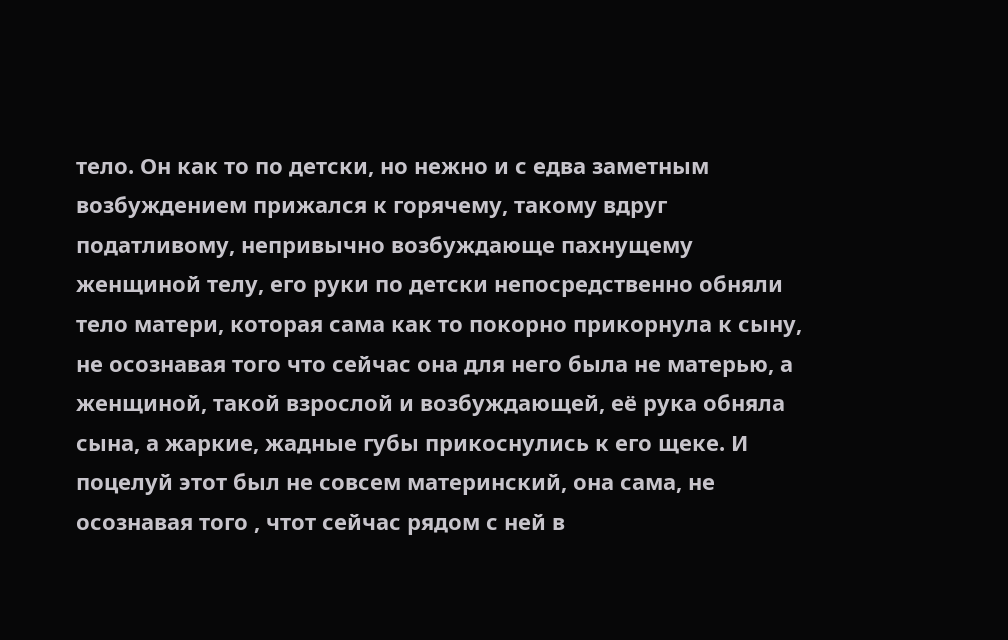тело. Он как то по детски, но нежно и с едва заметным возбуждением прижался к горячему, такому вдруг податливому, непривычно возбуждающе пахнущему женщиной телу, его руки по детски непосредственно обняли тело матери, которая сама как то покорно прикорнула к сыну, не осознавая того что сейчас она для него была не матерью, а женщиной, такой взрослой и возбуждающей, её рука обняла сына, а жаркие, жадные губы прикоснулись к его щеке. И поцелуй этот был не совсем материнский, она сама, не осознавая того , чтот сейчас рядом с ней в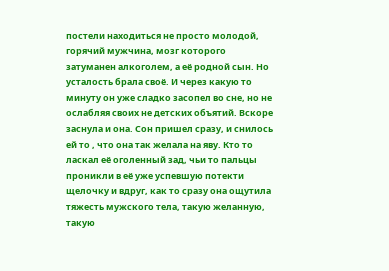постели находиться не просто молодой, горячий мужчина, мозг которого затуманен алкоголем, а её родной сын. Но усталость брала своё. И через какую то минуту он уже сладко засопел во сне, но не ослабляя своих не детских объятий. Вскоре заснула и она. Сон пришел сразу, и снилось ей то , что она так желала на яву. Кто то ласкал её оголенный зад, чьи то пальцы проникли в её уже успевшую потекти щелочку и вдруг, как то сразу она ощутила тяжесть мужского тела, такую желанную, такую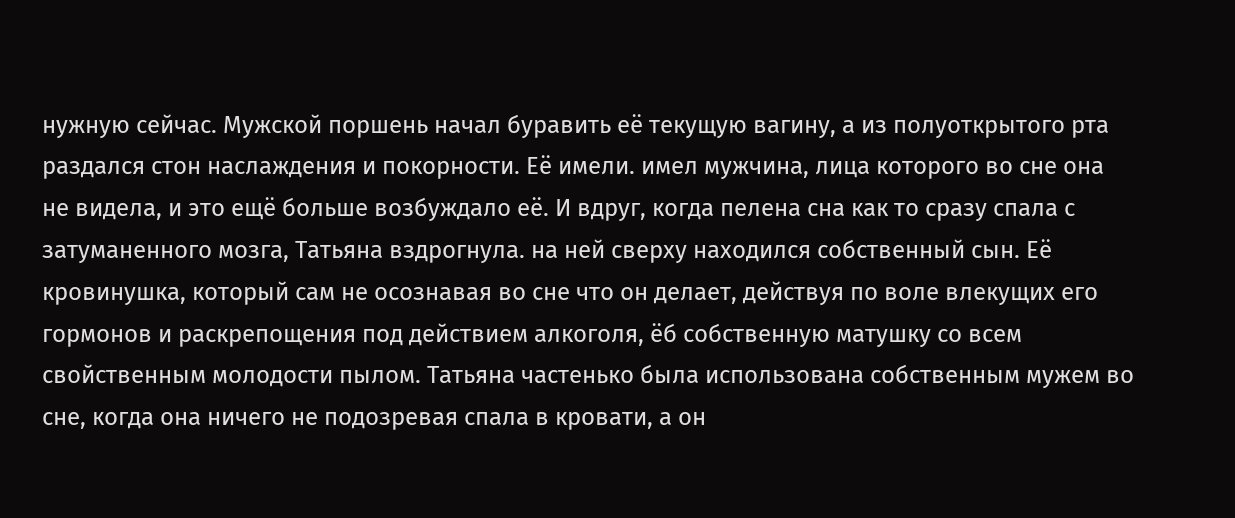нужную сейчас. Мужской поршень начал буравить её текущую вагину, а из полуоткрытого рта раздался стон наслаждения и покорности. Её имели. имел мужчина, лица которого во сне она не видела, и это ещё больше возбуждало её. И вдруг, когда пелена сна как то сразу спала с затуманенного мозга, Татьяна вздрогнула. на ней сверху находился собственный сын. Её кровинушка, который сам не осознавая во сне что он делает, действуя по воле влекущих его гормонов и раскрепощения под действием алкоголя, ёб собственную матушку со всем свойственным молодости пылом. Татьяна частенько была использована собственным мужем во сне, когда она ничего не подозревая спала в кровати, а он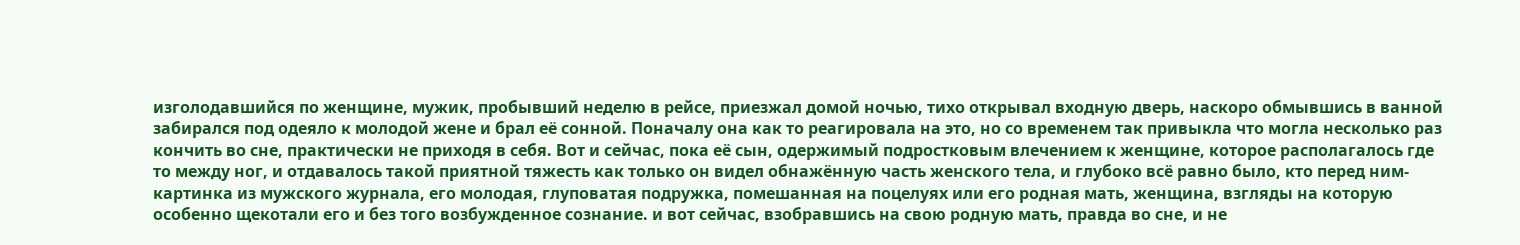изголодавшийся по женщине, мужик, пробывший неделю в рейсе, приезжал домой ночью, тихо открывал входную дверь, наскоро обмывшись в ванной забирался под одеяло к молодой жене и брал её сонной. Поначалу она как то реагировала на это, но со временем так привыкла что могла несколько раз кончить во сне, практически не приходя в себя. Вот и сейчас, пока её сын, одержимый подростковым влечением к женщине, которое располагалось где то между ног, и отдавалось такой приятной тяжесть как только он видел обнажённую часть женского тела, и глубоко всё равно было, кто перед ним-картинка из мужского журнала, его молодая, глуповатая подружка, помешанная на поцелуях или его родная мать, женщина, взгляды на которую особенно щекотали его и без того возбужденное сознание. и вот сейчас, взобравшись на свою родную мать, правда во сне, и не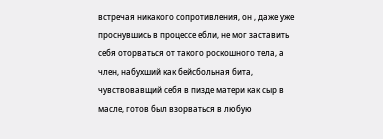встречая никакого сопротивления, он , даже уже проснувшись в процессе ебли, не мог заставить себя оторваться от такого роскошного тела, а член, набухший как бейсбольная бита, чувствовавщий себя в пизде матери как сыр в масле, готов был взорваться в любую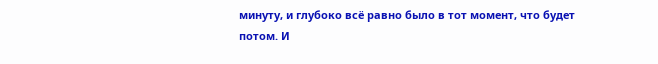минуту, и глубоко всё равно было в тот момент, что будет потом. И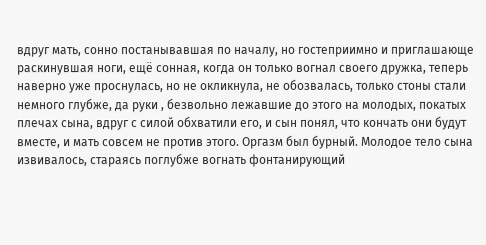вдруг мать, сонно постанывавшая по началу, но гостеприимно и приглашающе раскинувшая ноги, ещё сонная, когда он только вогнал своего дружка, теперь наверно уже проснулась, но не окликнула, не обозвалась, только стоны стали немного глубже, да руки , безвольно лежавшие до этого на молодых, покатых плечах сына, вдруг с силой обхватили его, и сын понял, что кончать они будут вместе, и мать совсем не против этого. Оргазм был бурный. Молодое тело сына извивалось, стараясь поглубже вогнать фонтанирующий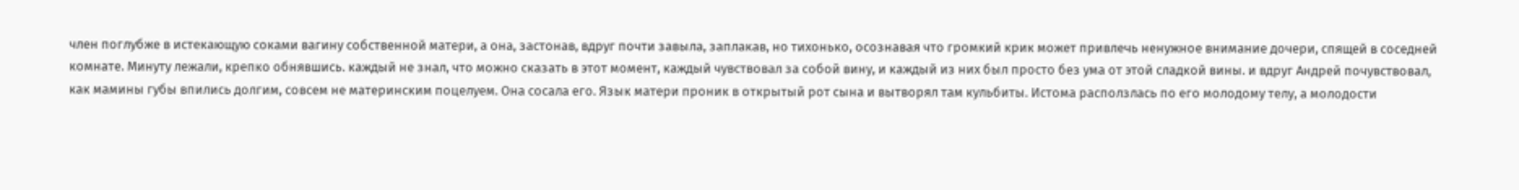член поглубже в истекающую соками вагину собственной матери, а она, застонав, вдруг почти завыла, заплакав, но тихонько, осознавая что громкий крик может привлечь ненужное внимание дочери, спящей в соседней комнате. Минуту лежали, крепко обнявшись. каждый не знал, что можно сказать в этот момент, каждый чувствовал за собой вину, и каждый из них был просто без ума от этой сладкой вины. и вдруг Андрей почувствовал, как мамины губы впились долгим, совсем не материнским поцелуем. Она сосала его. Язык матери проник в открытый рот сына и вытворял там кульбиты. Истома расползлась по его молодому телу, а молодости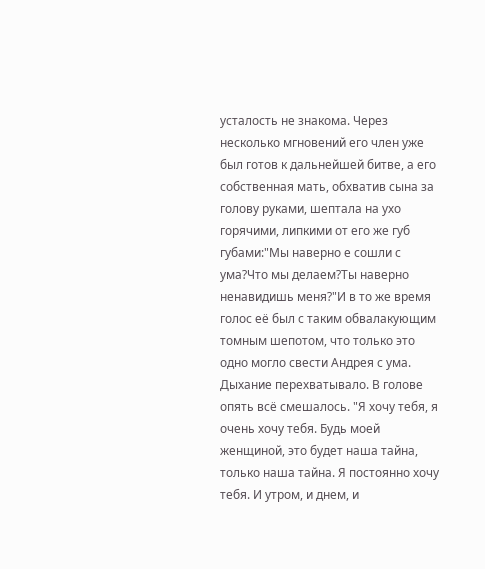усталость не знакома. Через несколько мгновений его член уже был готов к дальнейшей битве, а его собственная мать, обхватив сына за голову руками, шептала на ухо горячими, липкими от его же губ губами:"Мы наверно е сошли с ума?Что мы делаем?Ты наверно ненавидишь меня?"И в то же время голос её был с таким обвалакующим томным шепотом, что только это одно могло свести Андрея с ума. Дыхание перехватывало. В голове опять всё смешалось. "Я хочу тебя, я очень хочу тебя. Будь моей женщиной, это будет наша тайна, только наша тайна. Я постоянно хочу тебя. И утром, и днем, и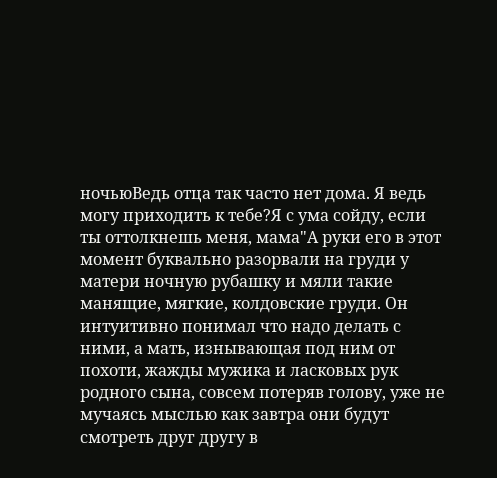ночьюВедь отца так часто нет дома. Я ведь могу приходить к тебе?Я с ума сойду, если ты оттолкнешь меня, мама"А руки его в этот момент буквально разорвали на груди у матери ночную рубашку и мяли такие манящие, мягкие, колдовские груди. Он интуитивно понимал что надо делать с ними, а мать, изнывающая под ним от похоти, жажды мужика и ласковых рук родного сына, совсем потеряв голову, уже не мучаясь мыслью как завтра они будут смотреть друг другу в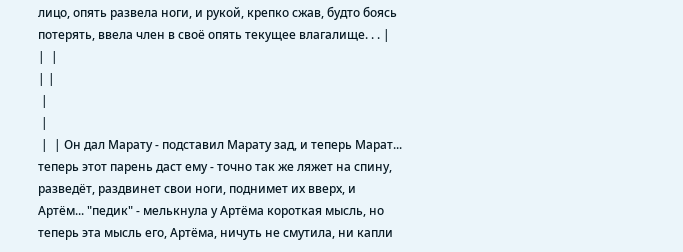лицо, опять развела ноги, и рукой, крепко сжав, будто боясь потерять, ввела член в своё опять текущее влагалище. . . |  |  |
| |
 |
 |
 |  | Он дал Марату - подставил Марату зад, и теперь Марат... теперь этот парень даст ему - точно так же ляжет на спину, разведёт, раздвинет свои ноги, поднимет их вверх, и Артём... "педик" - мелькнула у Артёма короткая мысль, но теперь эта мысль его, Артёма, ничуть не смутила, ни капли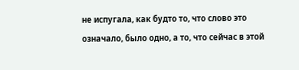не испугала, как будто то, что слово это означало, было одно, а то, что сейчас в этой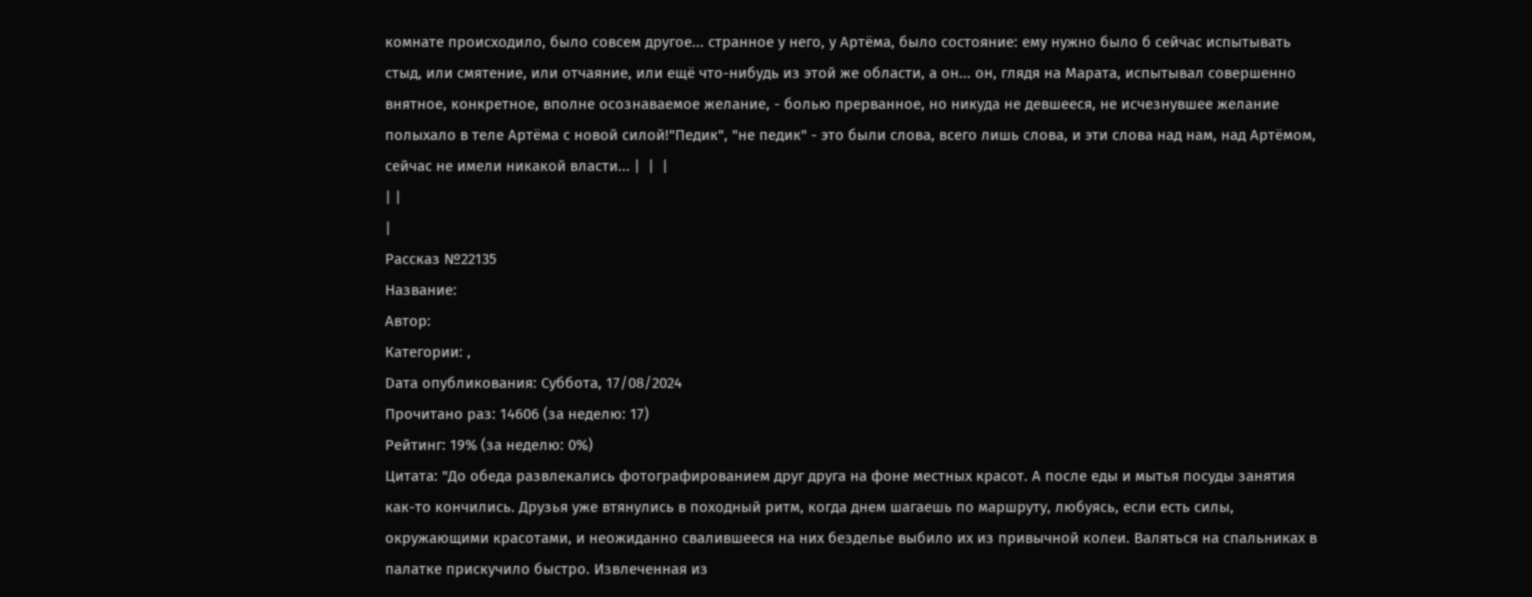комнате происходило, было совсем другое... странное у него, у Артёма, было состояние: ему нужно было б сейчас испытывать стыд, или смятение, или отчаяние, или ещё что-нибудь из этой же области, а он... он, глядя на Марата, испытывал совершенно внятное, конкретное, вполне осознаваемое желание, - болью прерванное, но никуда не девшееся, не исчезнувшее желание полыхало в теле Артёма с новой силой!"Педик", "не педик" - это были слова, всего лишь слова, и эти слова над нам, над Артёмом, сейчас не имели никакой власти... |  |  |
| |
|
Рассказ №22135
Название:
Автор:
Категории: ,
Dата опубликования: Суббота, 17/08/2024
Прочитано раз: 14606 (за неделю: 17)
Рейтинг: 19% (за неделю: 0%)
Цитата: "До обеда развлекались фотографированием друг друга на фоне местных красот. А после еды и мытья посуды занятия как-то кончились. Друзья уже втянулись в походный ритм, когда днем шагаешь по маршруту, любуясь, если есть силы, окружающими красотами, и неожиданно свалившееся на них безделье выбило их из привычной колеи. Валяться на спальниках в палатке прискучило быстро. Извлеченная из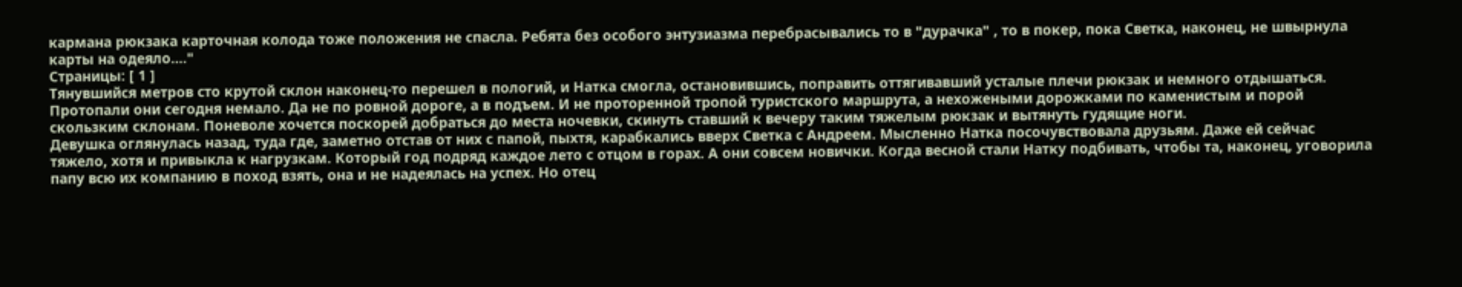кармана рюкзака карточная колода тоже положения не спасла. Ребята без особого энтузиазма перебрасывались то в "дурачка" , то в покер, пока Светка, наконец, не швырнула карты на одеяло...."
Страницы: [ 1 ]
Тянувшийся метров сто крутой склон наконец-то перешел в пологий, и Натка смогла, остановившись, поправить оттягивавший усталые плечи рюкзак и немного отдышаться.
Протопали они сегодня немало. Да не по ровной дороге, а в подъем. И не проторенной тропой туристского маршрута, а нехожеными дорожками по каменистым и порой скользким склонам. Поневоле хочется поскорей добраться до места ночевки, скинуть ставший к вечеру таким тяжелым рюкзак и вытянуть гудящие ноги.
Девушка оглянулась назад, туда где, заметно отстав от них с папой, пыхтя, карабкались вверх Светка с Андреем. Мысленно Натка посочувствовала друзьям. Даже ей сейчас тяжело, хотя и привыкла к нагрузкам. Который год подряд каждое лето с отцом в горах. А они совсем новички. Когда весной стали Натку подбивать, чтобы та, наконец, уговорила папу всю их компанию в поход взять, она и не надеялась на успех. Но отец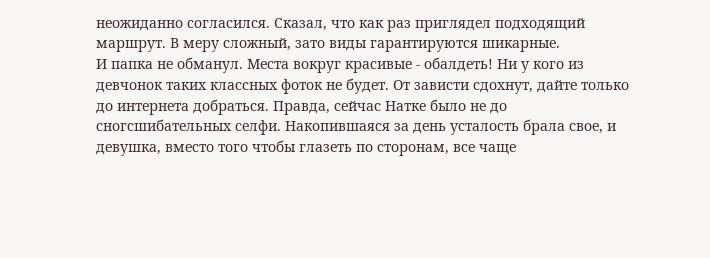неожиданно согласился. Сказал, что как раз приглядел подходящий маршрут. В меру сложный, зато виды гарантируются шикарные.
И папка не обманул. Места вокруг красивые - обалдеть! Ни у кого из девчонок таких классных фоток не будет. От зависти сдохнут, дайте только до интернета добраться. Правда, сейчас Натке было не до сногсшибательных селфи. Накопившаяся за день усталость брала свое, и девушка, вместо того чтобы глазеть по сторонам, все чаще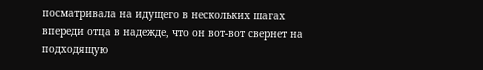посматривала на идущего в нескольких шагах впереди отца в надежде, что он вот-вот свернет на подходящую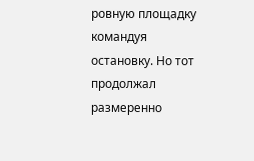ровную площадку командуя остановку. Но тот продолжал размеренно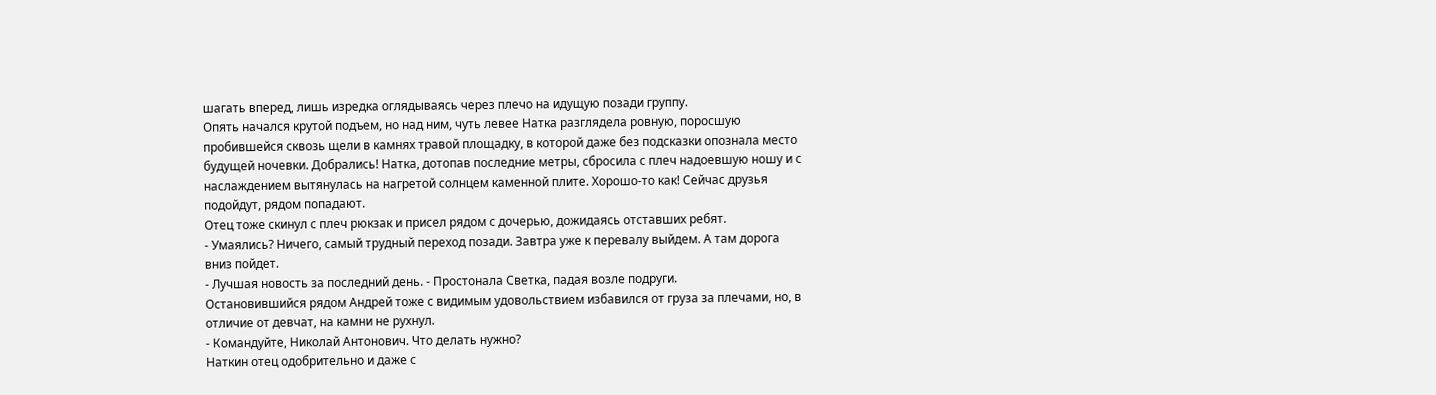шагать вперед, лишь изредка оглядываясь через плечо на идущую позади группу.
Опять начался крутой подъем, но над ним, чуть левее Натка разглядела ровную, поросшую пробившейся сквозь щели в камнях травой площадку, в которой даже без подсказки опознала место будущей ночевки. Добрались! Натка, дотопав последние метры, сбросила с плеч надоевшую ношу и с наслаждением вытянулась на нагретой солнцем каменной плите. Хорошо-то как! Сейчас друзья подойдут, рядом попадают.
Отец тоже скинул с плеч рюкзак и присел рядом с дочерью, дожидаясь отставших ребят.
- Умаялись? Ничего, самый трудный переход позади. Завтра уже к перевалу выйдем. А там дорога вниз пойдет.
- Лучшая новость за последний день. - Простонала Светка, падая возле подруги.
Остановившийся рядом Андрей тоже с видимым удовольствием избавился от груза за плечами, но, в отличие от девчат, на камни не рухнул.
- Командуйте, Николай Антонович. Что делать нужно?
Наткин отец одобрительно и даже с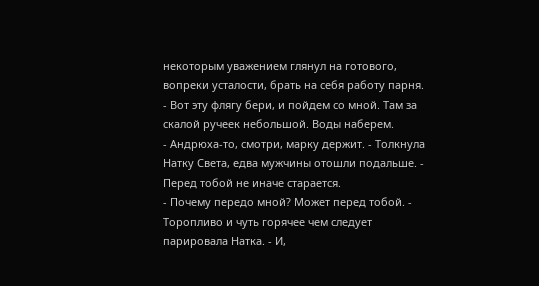некоторым уважением глянул на готового, вопреки усталости, брать на себя работу парня.
- Вот эту флягу бери, и пойдем со мной. Там за скалой ручеек небольшой. Воды наберем.
- Андрюха-то, смотри, марку держит. - Толкнула Натку Света, едва мужчины отошли подальше. - Перед тобой не иначе старается.
- Почему передо мной? Может перед тобой. - Торопливо и чуть горячее чем следует парировала Натка. - И,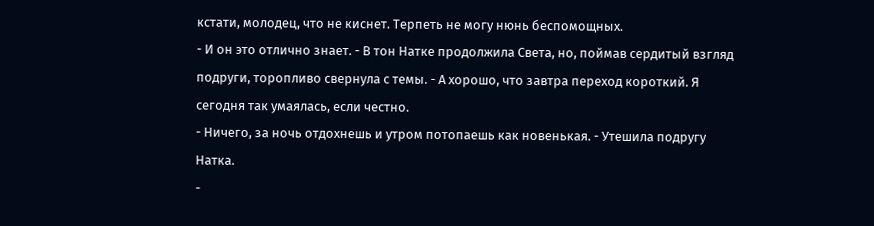кстати, молодец, что не киснет. Терпеть не могу нюнь беспомощных.
- И он это отлично знает. - В тон Натке продолжила Света, но, поймав сердитый взгляд подруги, торопливо свернула с темы. - А хорошо, что завтра переход короткий. Я сегодня так умаялась, если честно.
- Ничего, за ночь отдохнешь и утром потопаешь как новенькая. - Утешила подругу Натка.
-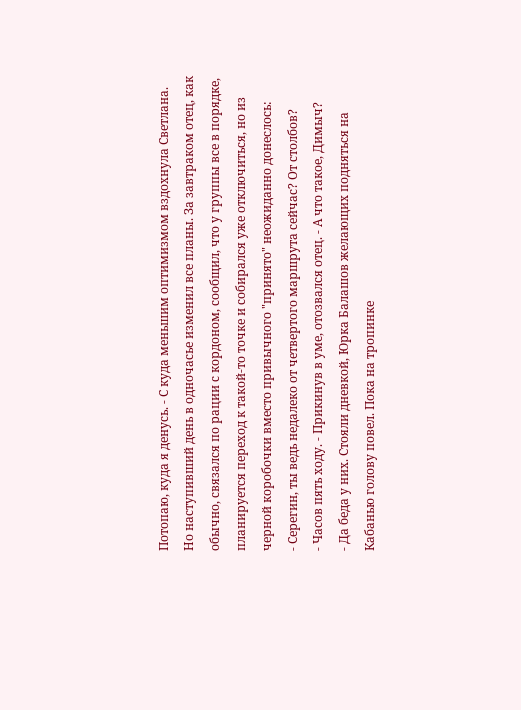Потопаю, куда я денусь. - С куда меньшим оптимизмом вздохнула Светлана.
Но наступивший день в одночасье изменил все планы. За завтраком отец, как обычно, связался по рации с кордоном, сообщил, что у группы все в порядке, планируется переход к такой-то точке и собирался уже отключиться, но из черной коробочки вместо привычного "принято" неожиданно донеслось:
- Серегин, ты ведь недалеко от четвертого маршрута сейчас? От столбов?
- Часов пять ходу. - Прикинув в уме, отозвался отец. - А что такое, Димыч?
- Да беда у них. Стояли дневкой, Юрка Балашов желающих подняться на Кабанью голову повел. Пока на тропинке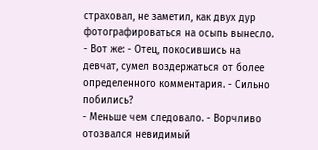страховал, не заметил, как двух дур фотографироваться на осыпь вынесло.
- Вот же: - Отец, покосившись на девчат, сумел воздержаться от более определенного комментария. - Сильно побились?
- Меньше чем следовало. - Ворчливо отозвался невидимый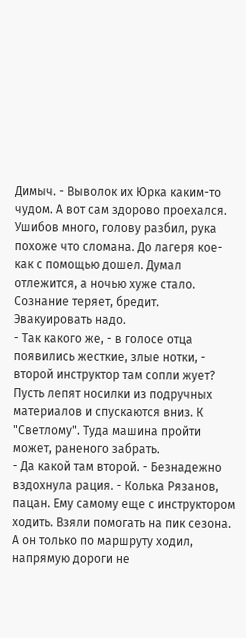Димыч. - Выволок их Юрка каким-то чудом. А вот сам здорово проехался. Ушибов много, голову разбил, рука похоже что сломана. До лагеря кое-как с помощью дошел. Думал отлежится, а ночью хуже стало. Сознание теряет, бредит. Эвакуировать надо.
- Так какого же, - в голосе отца появились жесткие, злые нотки, - второй инструктор там сопли жует? Пусть лепят носилки из подручных материалов и спускаются вниз. К "Светлому". Туда машина пройти может, раненого забрать.
- Да какой там второй. - Безнадежно вздохнула рация. - Колька Рязанов, пацан. Ему самому еще с инструктором ходить. Взяли помогать на пик сезона. А он только по маршруту ходил, напрямую дороги не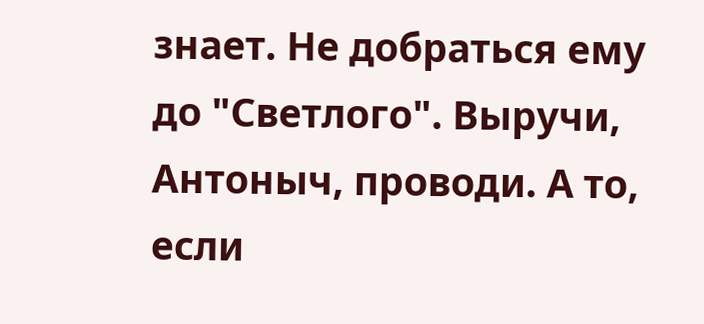знает. Не добраться ему до "Светлого". Выручи, Антоныч, проводи. А то, если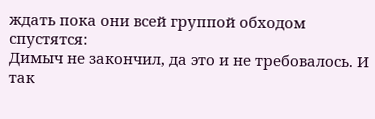ждать пока они всей группой обходом спустятся:
Димыч не закончил, да это и не требовалось. И так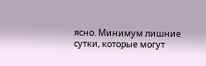ясно. Минимум лишние сутки, которые могут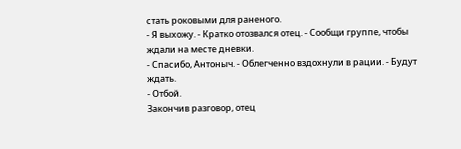стать роковыми для раненого.
- Я выхожу. - Кратко отозвался отец. - Сообщи группе, чтобы ждали на месте дневки.
- Спасибо, Антоныч. - Облегченно вздохнули в рации. - Будут ждать.
- Отбой.
Закончив разговор, отец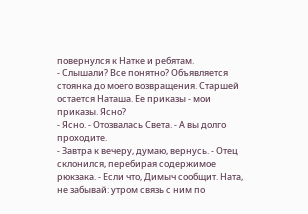повернулся к Натке и ребятам.
- Слышали? Все понятно? Объявляется стоянка до моего возвращения. Старшей остается Наташа. Ее приказы - мои приказы. Ясно?
- Ясно. - Отозвалась Света. - А вы долго проходите.
- Завтра к вечеру, думаю, вернусь. - Отец склонился, перебирая содержимое рюкзака. - Если что, Димыч сообщит. Ната, не забывай: утром связь с ним по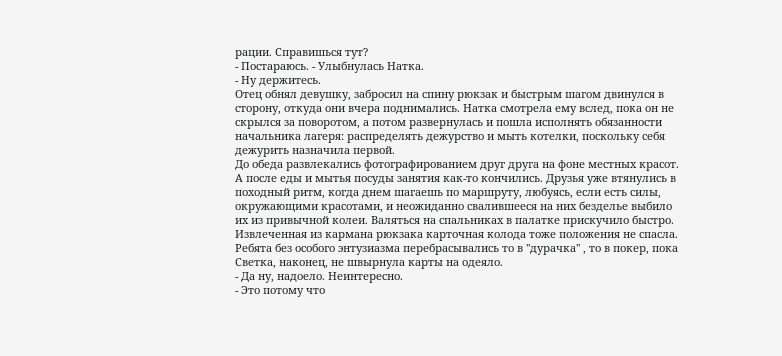рации. Справишься тут?
- Постараюсь. - Улыбнулась Натка.
- Ну держитесь.
Отец обнял девушку, забросил на спину рюкзак и быстрым шагом двинулся в сторону, откуда они вчера поднимались. Натка смотрела ему вслед, пока он не скрылся за поворотом, а потом развернулась и пошла исполнять обязанности начальника лагеря: распределять дежурство и мыть котелки, поскольку себя дежурить назначила первой.
До обеда развлекались фотографированием друг друга на фоне местных красот. А после еды и мытья посуды занятия как-то кончились. Друзья уже втянулись в походный ритм, когда днем шагаешь по маршруту, любуясь, если есть силы, окружающими красотами, и неожиданно свалившееся на них безделье выбило их из привычной колеи. Валяться на спальниках в палатке прискучило быстро. Извлеченная из кармана рюкзака карточная колода тоже положения не спасла. Ребята без особого энтузиазма перебрасывались то в "дурачка" , то в покер, пока Светка, наконец, не швырнула карты на одеяло.
- Да ну, надоело. Неинтересно.
- Это потому что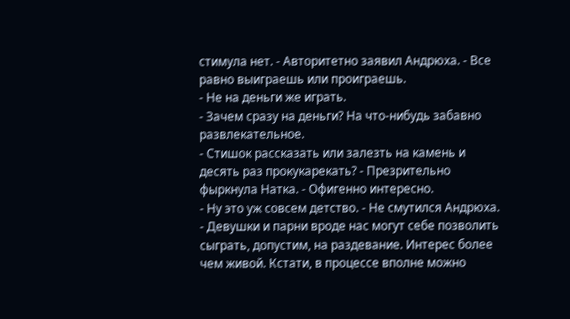стимула нет. - Авторитетно заявил Андрюха. - Все равно выиграешь или проиграешь.
- Не на деньги же играть.
- Зачем сразу на деньги? На что-нибудь забавно развлекательное.
- Стишок рассказать или залезть на камень и десять раз прокукарекать? - Презрительно фыркнула Натка. - Офигенно интересно.
- Ну это уж совсем детство. - Не смутился Андрюха. - Девушки и парни вроде нас могут себе позволить сыграть, допустим, на раздевание. Интерес более чем живой. Кстати, в процессе вполне можно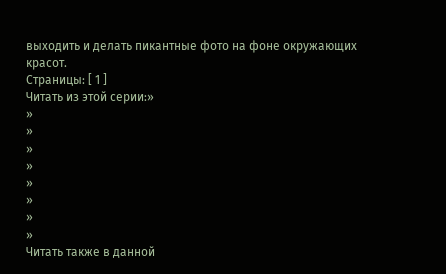выходить и делать пикантные фото на фоне окружающих красот.
Страницы: [ 1 ]
Читать из этой серии:»
»
»
»
»
»
»
»
»
Читать также в данной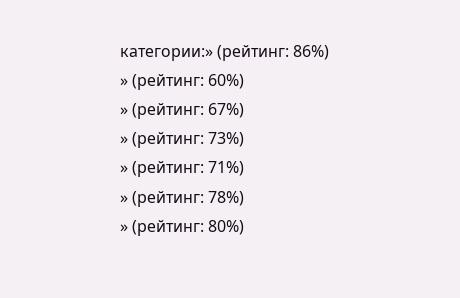категории:» (рейтинг: 86%)
» (рейтинг: 60%)
» (рейтинг: 67%)
» (рейтинг: 73%)
» (рейтинг: 71%)
» (рейтинг: 78%)
» (рейтинг: 80%)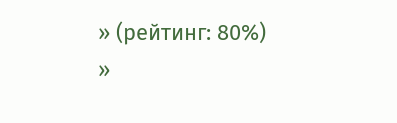» (рейтинг: 80%)
»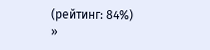(рейтинг: 84%)
»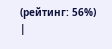(рейтинг: 56%)
|